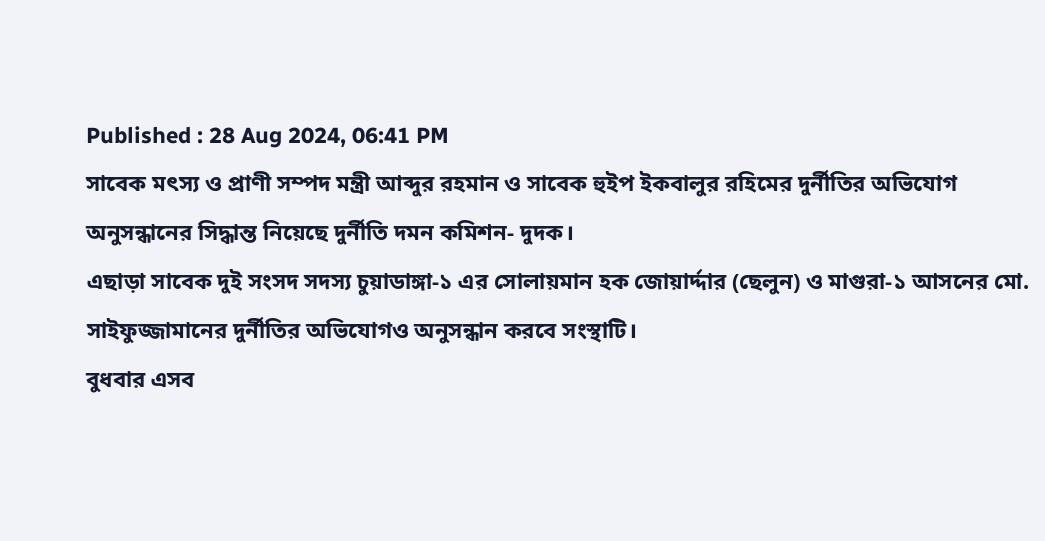Published : 28 Aug 2024, 06:41 PM
সাবেক মৎস্য ও প্রাণী সম্পদ মন্ত্রী আব্দুর রহমান ও সাবেক হুইপ ইকবালুর রহিমের দুর্নীতির অভিযোগ অনুসন্ধানের সিদ্ধান্ত নিয়েছে দুর্নীতি দমন কমিশন- দুদক।
এছাড়া সাবেক দুই সংসদ সদস্য চুয়াডাঙ্গা-১ এর সোলায়মান হক জোয়ার্দ্দার (ছেলুন) ও মাগুরা-১ আসনের মো. সাইফুজ্জামানের দুর্নীতির অভিযোগও অনুসন্ধান করবে সংস্থাটি।
বুধবার এসব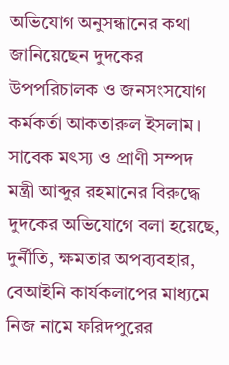অভিযোগ অনুসন্ধানের কথা জানিয়েছেন দুদকের উপপরিচালক ও জনসংসযোগ কর্মকর্তা আকতারুল ইসলাম।
সাবেক মৎস্য ও প্রাণী সম্পদ মন্ত্রী আব্দুর রহমানের বিরুদ্ধে দুদকের অভিযোগে বলা হয়েছে, দুর্নীতি, ক্ষমতার অপব্যবহার, বেআইনি কার্যকলাপের মাধ্যমে নিজ নামে ফরিদপুরের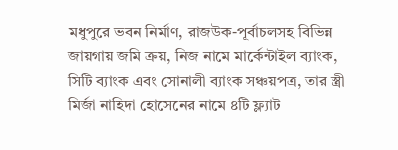মধুপুরে ভবন নির্মাণ, রাজউক-পূর্বাচলসহ বিভিন্ন জায়গায় জমি ক্রয়, নিজ নামে মার্কেন্টাইল ব্যাংক, সিটি ব্যাংক এবং সোনালী ব্যাংক সঞ্চয়পত্র, তার স্ত্রী মির্জা নাহিদা হোসেনের নামে ৪টি ফ্ল্যাট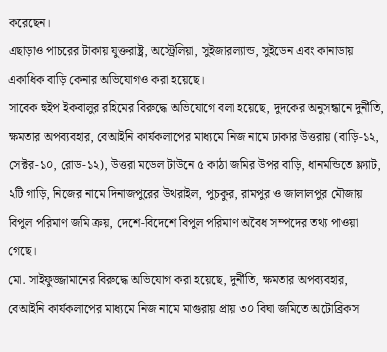করেছেন।
এছাড়াও পাচরের টাকায় যুক্তরাষ্ট্র, অস্ট্রেলিয়া, সুইজারল্যান্ড, সুইডেন এবং কানাডায় একাধিক বাড়ি কেনার অভিযোগও করা হয়েছে।
সাবেক হুইপ ইকবালুর রহিমের বিরুদ্ধে অভিযোগে বলা হয়েছে, দুদকের অনুসন্ধানে দুর্নীতি, ক্ষমতার অপব্যবহার, বেআইনি কার্যকলাপের মাধ্যমে নিজ নামে ঢাকার উত্তরায় (বাড়ি-১২, সেক্টর-১০, রোড-১২), উত্তরা মডেল টাউনে ৫ কাঠা জমির উপর বাড়ি, ধানমন্ডিতে ফ্ল্যাট, ২টি গাড়ি, নিজের নামে দিনাজপুরের উথরাইল, পুচকুর, রামপুর ও জালালপুর মৌজায় বিপুল পরিমাণ জমি ক্রয়, দেশে-বিদেশে বিপুল পরিমাণ অবৈধ সম্পদের তথ্য পাওয়া গেছে।
মো. সাইফুজ্জামানের বিরুদ্ধে অভিযোগ করা হয়েছে, দুর্নীতি, ক্ষমতার অপব্যবহার, বেআইনি কার্যকলাপের মাধ্যমে নিজ নামে মাগুরায় প্রায় ৩০ বিঘা জমিতে অটোব্রিকস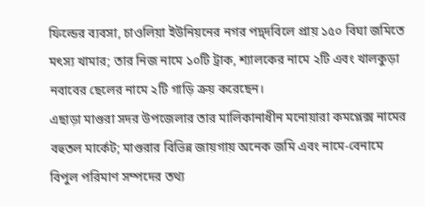ফিল্ডের ব্যবসা, চাওলিয়া ইউনিয়নের নগর পদ্ন্দবিলে প্রায় ১৫০ বিঘা জমিতে মৎস্য খামার; তার নিজ নামে ১০টি ট্রাক, শ্যালকের নামে ২টি এবং খালকুড়া নবাবের ছেলের নামে ২টি গাড়ি ক্রয় করেছেন।
এছাড়া মাগুরা সদর উপজেলার তার মালিকানাধীন মনোয়ারা কমপ্লেক্স নামের বহুতল মার্কেট; মাগুরার বিভিন্ন জায়গায় অনেক জমি এবং নামে-বেনামে বিপুল পরিমাণ সম্পদের তথ্য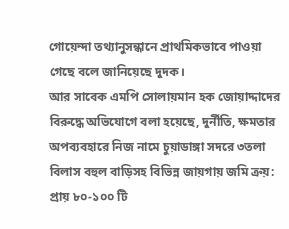গোয়েন্দা তথ্যানুসন্ধানে প্রাথমিকভাবে পাওয়া গেছে বলে জানিয়েছে দুদক।
আর সাবেক এমপি সোলায়মান হক জোয়াদ্দাদের বিরুদ্ধে অভিযোগে বলা হয়েছে, দুর্নীতি, ক্ষমতার অপব্যবহারে নিজ নামে চুয়াডাঙ্গা সদরে ৩তলা বিলাস বহুল বাড়িসহ বিভিন্ন জায়গায় জমি ক্রয়: প্রায় ৮০-১০০ টি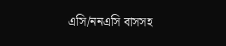এসি/ননএসি বাসসহ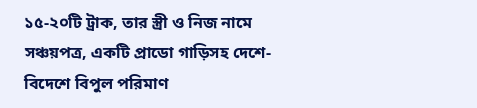১৫-২০টি ট্রাক, তার স্ত্রী ও নিজ নামে সঞ্চয়পত্র, একটি প্রাডো গাড়িসহ দেশে-বিদেশে বিপুল পরিমাণ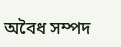অবৈধ সম্পদ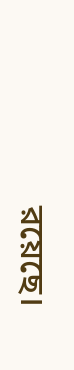রয়েছে।